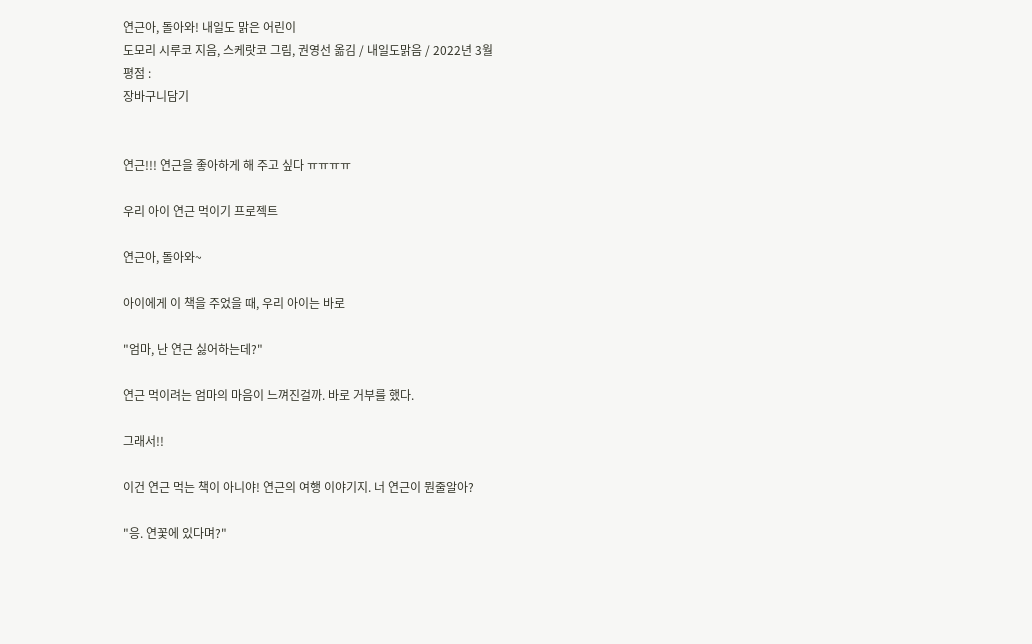연근아, 돌아와! 내일도 맑은 어린이
도모리 시루코 지음, 스케랏코 그림, 권영선 옮김 / 내일도맑음 / 2022년 3월
평점 :
장바구니담기


연근!!! 연근을 좋아하게 해 주고 싶다 ㅠㅠㅠㅠ

우리 아이 연근 먹이기 프로젝트

연근아, 돌아와~

아이에게 이 책을 주었을 때, 우리 아이는 바로

"엄마, 난 연근 싫어하는데?"

연근 먹이려는 엄마의 마음이 느껴진걸까. 바로 거부를 했다.

그래서!!

이건 연근 먹는 책이 아니야! 연근의 여행 이야기지. 너 연근이 뭔줄알아?

"응. 연꽃에 있다며?"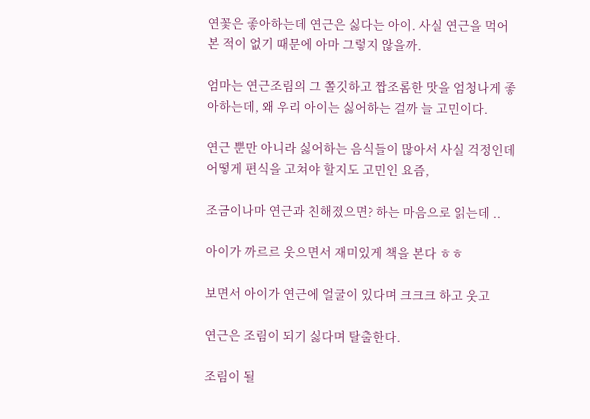연꽃은 좋아하는데 연근은 싫다는 아이. 사실 연근을 먹어 본 적이 없기 때문에 아마 그렇지 않을까.

엄마는 연근조림의 그 쫄깃하고 짭조롬한 맛을 엄청나게 좋아하는데, 왜 우리 아이는 싫어하는 걸까 늘 고민이다.

연근 뿐만 아니라 싫어하는 음식들이 많아서 사실 걱정인데 어떻게 편식을 고쳐야 할지도 고민인 요즘,

조금이나마 연근과 친해졌으면? 하는 마음으로 읽는데 ..

아이가 까르르 웃으면서 재미있게 책을 본다 ㅎㅎ

보면서 아이가 연근에 얼굴이 있다며 크크크 하고 웃고

연근은 조림이 되기 싫다며 탈출한다.

조림이 될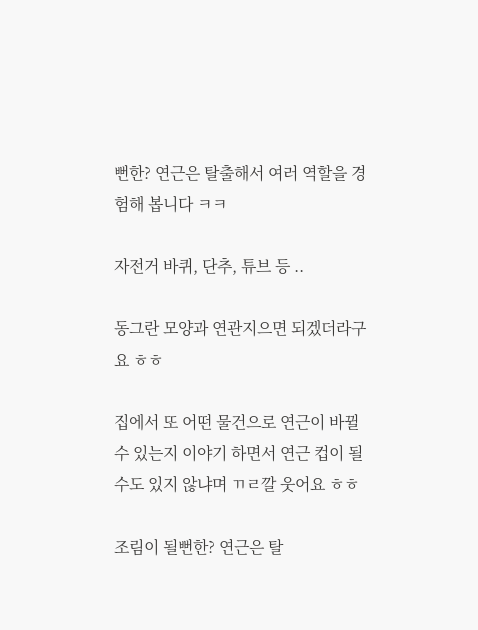뻔한? 연근은 탈출해서 여러 역할을 경험해 봅니다 ㅋㅋ

자전거 바퀴, 단추, 튜브 등 ..

동그란 모양과 연관지으면 되겠더라구요 ㅎㅎ

집에서 또 어떤 물건으로 연근이 바뀔 수 있는지 이야기 하면서 연근 컵이 될 수도 있지 않냐며 ㄲㄹ깔 웃어요 ㅎㅎ

조림이 될뻔한? 연근은 탈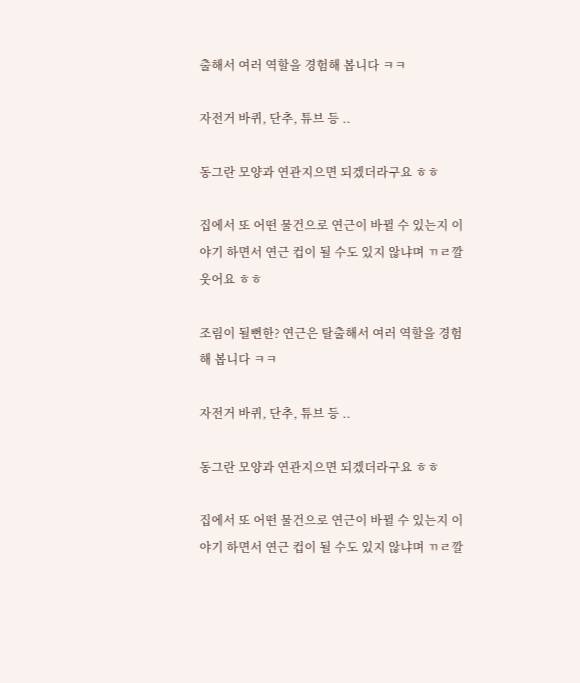출해서 여러 역할을 경험해 봅니다 ㅋㅋ

자전거 바퀴, 단추, 튜브 등 ..

동그란 모양과 연관지으면 되겠더라구요 ㅎㅎ

집에서 또 어떤 물건으로 연근이 바뀔 수 있는지 이야기 하면서 연근 컵이 될 수도 있지 않냐며 ㄲㄹ깔 웃어요 ㅎㅎ

조림이 될뻔한? 연근은 탈출해서 여러 역할을 경험해 봅니다 ㅋㅋ

자전거 바퀴, 단추, 튜브 등 ..

동그란 모양과 연관지으면 되겠더라구요 ㅎㅎ

집에서 또 어떤 물건으로 연근이 바뀔 수 있는지 이야기 하면서 연근 컵이 될 수도 있지 않냐며 ㄲㄹ깔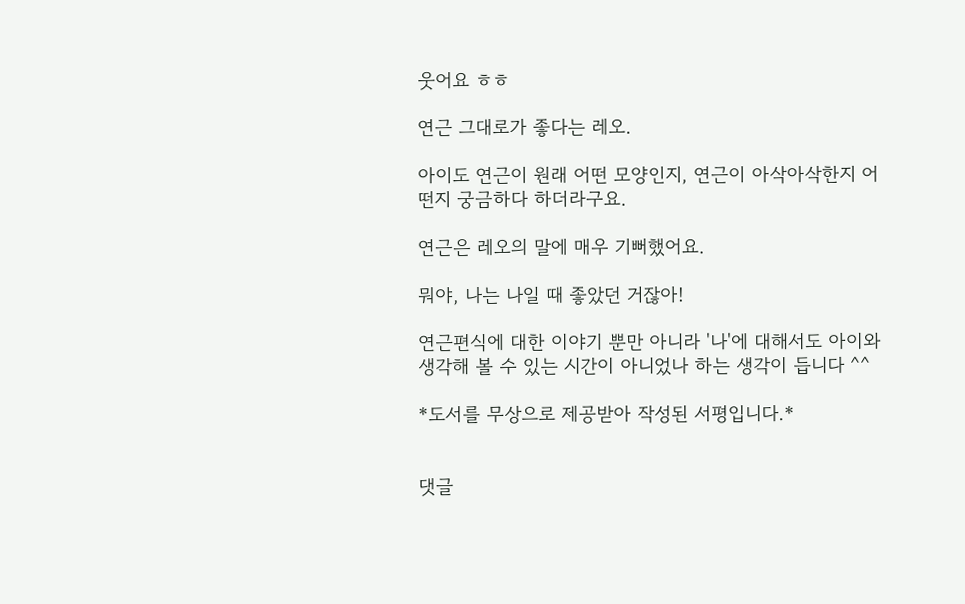웃어요 ㅎㅎ

연근 그대로가 좋다는 레오.

아이도 연근이 원래 어떤 모양인지, 연근이 아삭아삭한지 어떤지 궁금하다 하더라구요.

연근은 레오의 말에 매우 기뻐했어요.

뭐야, 나는 나일 때 좋았던 거잖아!

연근편식에 대한 이야기 뿐만 아니라 '나'에 대해서도 아이와 생각해 볼 수 있는 시간이 아니었나 하는 생각이 듭니다 ^^

*도서를 무상으로 제공받아 작성된 서평입니다.*


댓글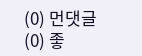(0) 먼댓글(0) 좋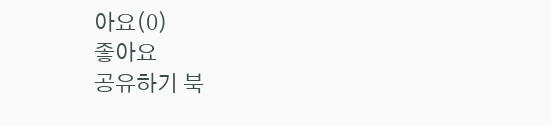아요(0)
좋아요
공유하기 북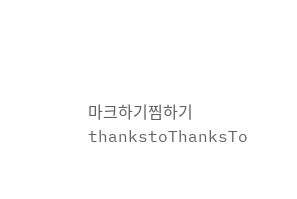마크하기찜하기 thankstoThanksTo